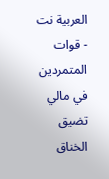العربية نت - قوات المتمردين في مالي تضيق الخناق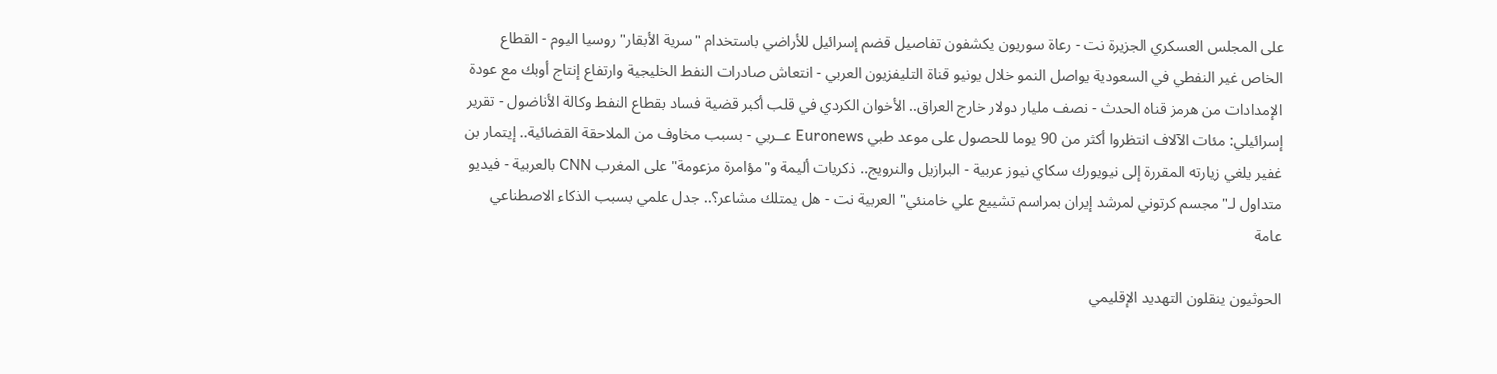على المجلس العسكري الجزيرة نت - رعاة سوريون يكشفون تفاصيل قضم إسرائيل للأراضي باستخدام "سرية الأبقار" روسيا اليوم - القطاع الخاص غير النفطي في السعودية يواصل النمو خلال يونيو قناة التليفزيون العربي - انتعاش صادرات النفط الخليجية وارتفاع إنتاج أوبك مع عودة الإمدادات من هرمز قناه الحدث - نصف مليار دولار خارج العراق.. الأخوان الكردي في قلب أكبر قضية فساد بقطاع النفط وكالة الأناضول - تقرير إسرائيلي: مئات الآلاف انتظروا أكثر من 90 يوما للحصول على موعد طبي Euronews عــربي - بسبب مخاوف من الملاحقة القضائية.. إيتمار بن غفير يلغي زيارته المقررة إلى نيويورك سكاي نيوز عربية - البرازيل والنرويج.. ذكريات أليمة و"مؤامرة مزعومة" على المغرب CNN بالعربية - فيديو متداول لـ"مجسم كرتوني لمرشد إيران بمراسم تشييع علي خامنئي" العربية نت - هل يمتلك مشاعر؟.. جدل علمي بسبب الذكاء الاصطناعي
عامة

الحوثيون ينقلون التهديد الإقليمي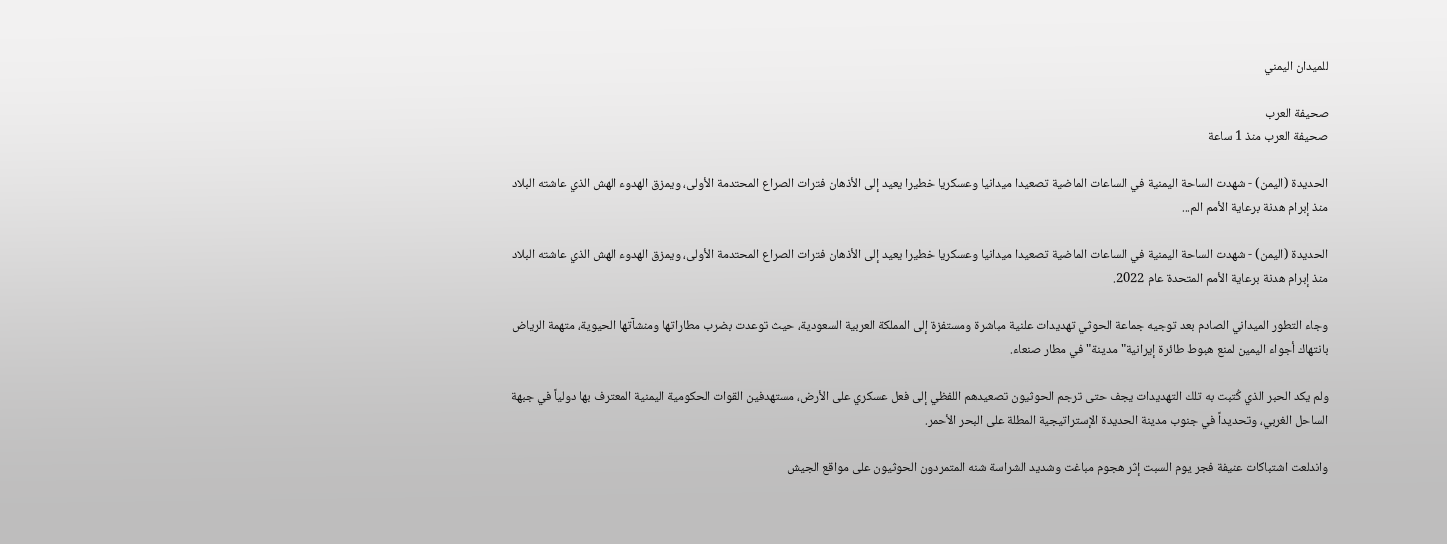للميدان اليمني

صحيفة العرب
صحيفة العرب منذ 1 ساعة

الحديدة (اليمن) - شهدت الساحة اليمنية في الساعات الماضية تصعيدا ميدانيا وعسكريا خطيرا يعيد إلى الأذهان فترات الصراع المحتدمة الأولى، ويمزق الهدوء الهش الذي عاشته البلاد منذ إبرام هدنة برعاية الأمم الم...

الحديدة (اليمن) - شهدت الساحة اليمنية في الساعات الماضية تصعيدا ميدانيا وعسكريا خطيرا يعيد إلى الأذهان فترات الصراع المحتدمة الأولى، ويمزق الهدوء الهش الذي عاشته البلاد منذ إبرام هدنة برعاية الأمم المتحدة عام 2022.

وجاء التطور الميداني الصادم بعد توجيه جماعة الحوثي تهديدات علنية مباشرة ومستفزة إلى المملكة العربية السعودية، حيث توعدت بضرب مطاراتها ومنشآتها الحيوية، متهمة الرياض بانتهاك أجواء اليمين لمنع هبوط طائرة إيرانية" مدينة" في مطار صنعاء.

ولم يكد الحبر الذي كُتبت به تلك التهديدات يجف حتى ترجم الحوثيون تصعيدهم اللفظي إلى فعل عسكري على الأرض، مستهدفين القوات الحكومية اليمنية المعترف بها دولياً في جبهة الساحل الغربي، وتحديداً في جنوب مدينة الحديدة الإستراتيجية المطلة على البحر الأحمر.

واندلعت اشتباكات عنيفة فجر يوم السبت إثر هجوم مباغت وشديد الشراسة شنه المتمردون الحوثيون على مواقع الجيش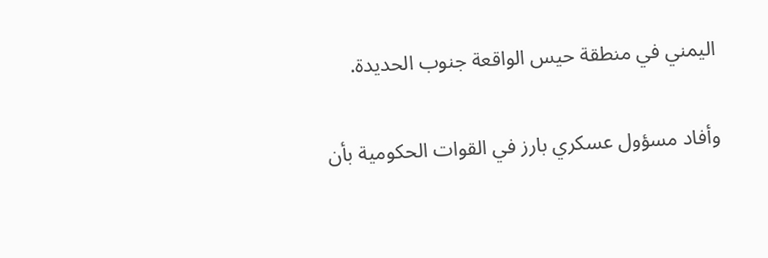اليمني في منطقة حيس الواقعة جنوب الحديدة.

وأفاد مسؤول عسكري بارز في القوات الحكومية بأن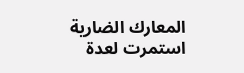المعارك الضارية استمرت لعدة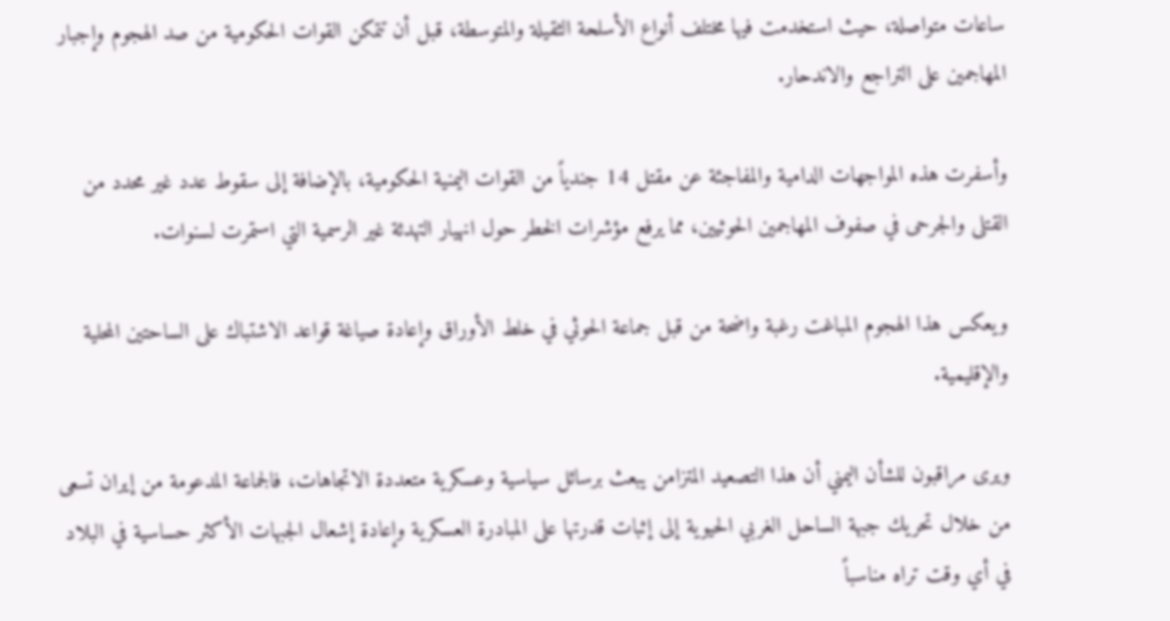ساعات متواصلة، حيث استخدمت فيها مختلف أنواع الأسلحة الثقيلة والمتوسطة، قبل أن تتمكن القوات الحكومية من صد الهجوم وإجبار المهاجمين على التراجع والاندحار.

وأسفرت هذه المواجهات الدامية والمفاجئة عن مقتل 14 جندياً من القوات اليمنية الحكومية، بالإضافة إلى سقوط عدد غير محدد من القتلى والجرحى في صفوف المهاجمين الحوثيين، مما يرفع مؤشرات الخطر حول انهيار التهدئة غير الرسمية التي استمرت لسنوات.

ويعكس هذا الهجوم المباغت رغبة واضحة من قبل جماعة الحوثي في خلط الأوراق وإعادة صياغة قواعد الاشتباك على الساحتين المحلية والإقليمية.

ويرى مراقبون للشأن اليمني أن هذا التصعيد المتزامن يبعث برسائل سياسية وعسكرية متعددة الاتجاهات، فالجماعة المدعومة من إيران تسعى من خلال تحريك جبهة الساحل الغربي الحيوية إلى إثبات قدرتها على المبادرة العسكرية وإعادة إشعال الجبهات الأكثر حساسية في البلاد في أي وقت تراه مناسباً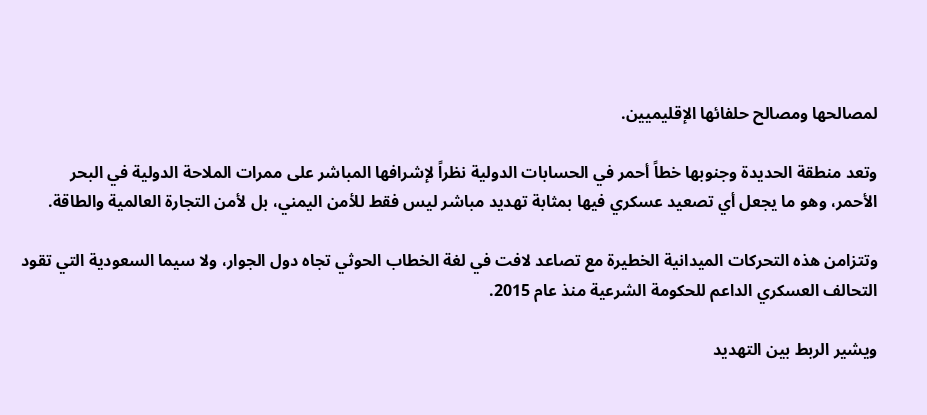لمصالحها ومصالح حلفائها الإقليميين.

وتعد منطقة الحديدة وجنوبها خطاً أحمر في الحسابات الدولية نظراً لإشرافها المباشر على ممرات الملاحة الدولية في البحر الأحمر، وهو ما يجعل أي تصعيد عسكري فيها بمثابة تهديد مباشر ليس فقط للأمن اليمني، بل لأمن التجارة العالمية والطاقة.

وتتزامن هذه التحركات الميدانية الخطيرة مع تصاعد لافت في لغة الخطاب الحوثي تجاه دول الجوار، ولا سيما السعودية التي تقود التحالف العسكري الداعم للحكومة الشرعية منذ عام 2015.

ويشير الربط بين التهديد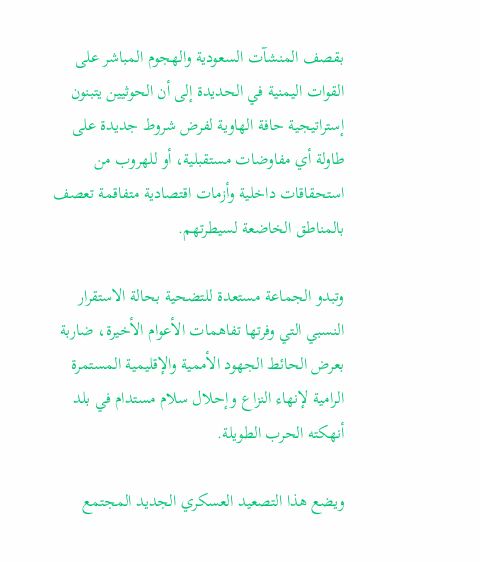بقصف المنشآت السعودية والهجوم المباشر على القوات اليمنية في الحديدة إلى أن الحوثيين يتبنون إستراتيجية حافة الهاوية لفرض شروط جديدة على طاولة أي مفاوضات مستقبلية، أو للهروب من استحقاقات داخلية وأزمات اقتصادية متفاقمة تعصف بالمناطق الخاضعة لسيطرتهم.

وتبدو الجماعة مستعدة للتضحية بحالة الاستقرار النسبي التي وفرتها تفاهمات الأعوام الأخيرة، ضاربة بعرض الحائط الجهود الأممية والإقليمية المستمرة الرامية لإنهاء النزاع وإحلال سلام مستدام في بلد أنهكته الحرب الطويلة.

ويضع هذا التصعيد العسكري الجديد المجتمع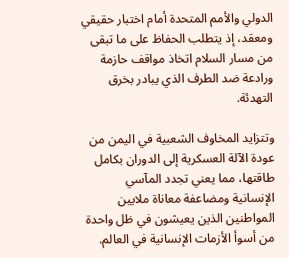الدولي والأمم المتحدة أمام اختبار حقيقي ومعقد، إذ يتطلب الحفاظ على ما تبقى من مسار السلام اتخاذ مواقف حازمة ورادعة ضد الطرف الذي يبادر بخرق التهدئة.

وتتزايد المخاوف الشعبية في اليمن من عودة الآلة العسكرية إلى الدوران بكامل طاقتها، مما يعني تجدد المآسي الإنسانية ومضاعفة معاناة ملايين المواطنين الذين يعيشون في ظل واحدة من أسوأ الأزمات الإنسانية في العالم.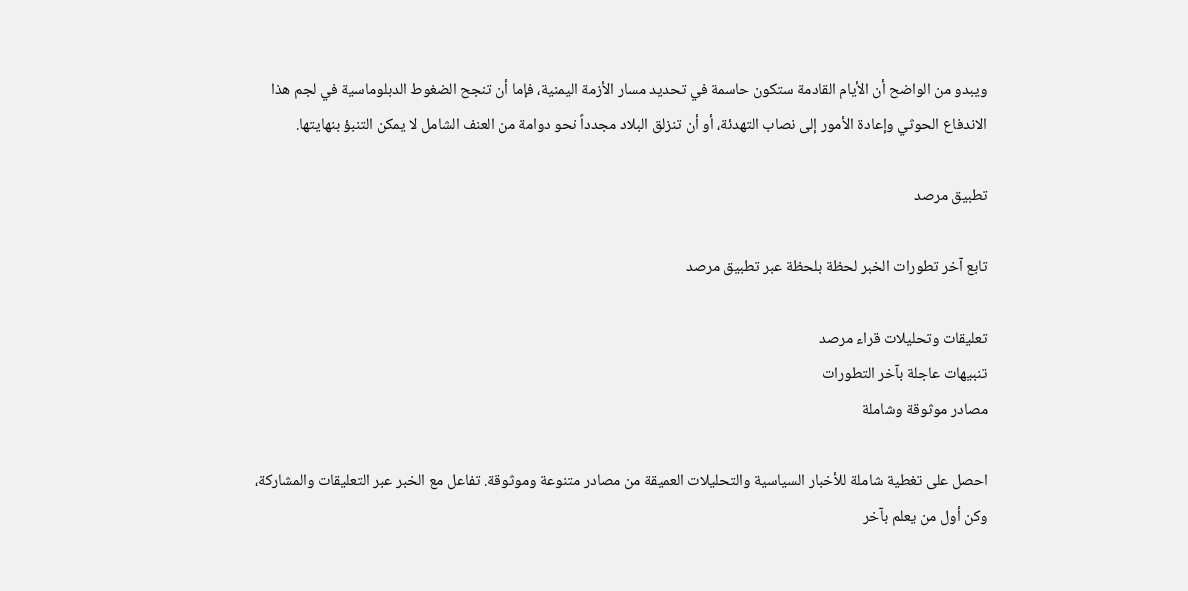ويبدو من الواضح أن الأيام القادمة ستكون حاسمة في تحديد مسار الأزمة اليمنية، فإما أن تنجح الضغوط الدبلوماسية في لجم هذا الاندفاع الحوثي وإعادة الأمور إلى نصاب التهدئة، أو أن تنزلق البلاد مجدداً نحو دوامة من العنف الشامل لا يمكن التنبؤ بنهايتها.

تطبيق مرصد

تابع آخر تطورات الخبر لحظة بلحظة عبر تطبيق مرصد

تعليقات وتحليلات قراء مرصد
تنبيهات عاجلة بآخر التطورات
مصادر موثوقة وشاملة

احصل على تغطية شاملة للأخبار السياسية والتحليلات العميقة من مصادر متنوعة وموثوقة. تفاعل مع الخبر عبر التعليقات والمشاركة، وكن أول من يعلم بآخر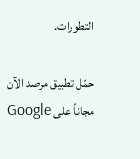التطورات.

حمّل تطبيق مرصد الآن مجاناً على Google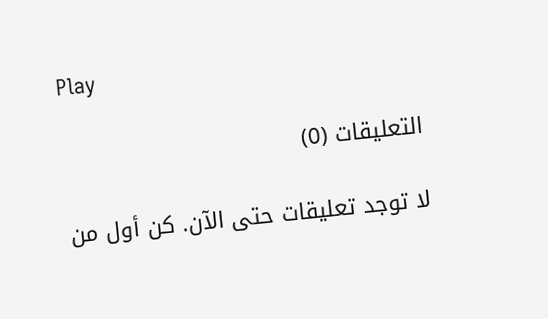Play

التعليقات (0)

لا توجد تعليقات حتى الآن. كن أول من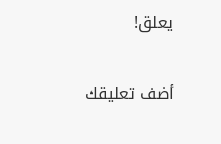يعلق!

أضف تعليقك